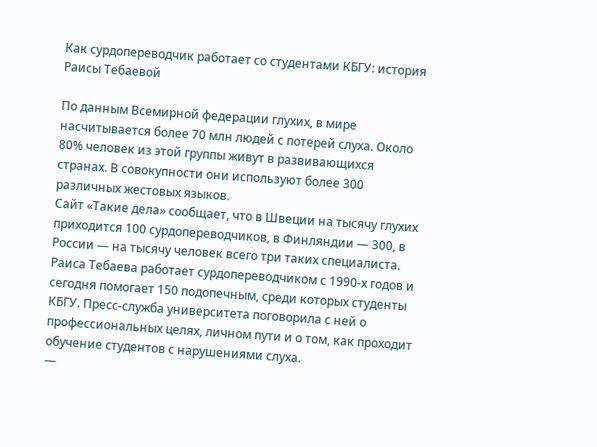Как сурдопереводчик работает со студентами КБГУ: история Раисы Тебаевой

По данным Всемирной федерации глухих, в мире насчитывается более 70 млн людей с потерей слуха. Около 80% человек из этой группы живут в развивающихся странах. В совокупности они используют более 300 различных жестовых языков.
Сайт «Такие дела» сообщает, что в Швеции на тысячу глухих приходится 100 сурдопереводчиков, в Финляндии — 300, в России — на тысячу человек всего три таких специалиста.
Раиса Тебаева работает сурдопереводчиком с 1990-х годов и сегодня помогает 150 подопечным, среди которых студенты КБГУ. Пресс-служба университета поговорила с ней о профессиональных целях, личном пути и о том, как проходит обучение студентов с нарушениями слуха.
—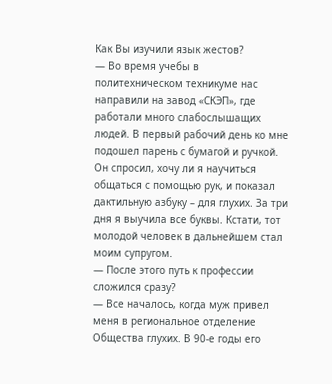Как Вы изучили язык жестов?
— Во время учебы в политехническом техникуме нас направили на завод «СКЭП», где работали много слабослышащих людей. В первый рабочий день ко мне подошел парень с бумагой и ручкой. Он спросил, хочу ли я научиться общаться с помощью рук, и показал дактильную азбуку – для глухих. За три дня я выучила все буквы. Кстати, тот молодой человек в дальнейшем стал моим супругом.
— После этого путь к профессии сложился сразу?
— Все началось, когда муж привел меня в региональное отделение Общества глухих. В 90-е годы его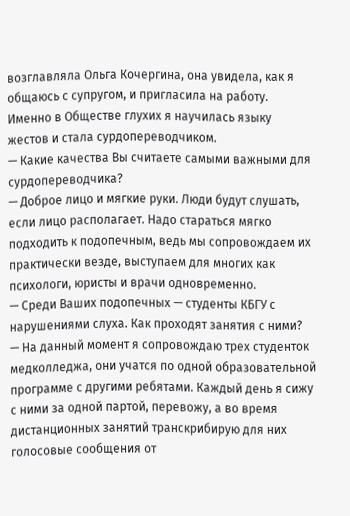возглавляла Ольга Кочергина, она увидела, как я общаюсь с супругом, и пригласила на работу. Именно в Обществе глухих я научилась языку жестов и стала сурдопереводчиком.
— Какие качества Вы считаете самыми важными для сурдопереводчика?
— Доброе лицо и мягкие руки. Люди будут слушать, если лицо располагает. Надо стараться мягко подходить к подопечным, ведь мы сопровождаем их практически везде, выступаем для многих как психологи, юристы и врачи одновременно.
— Среди Ваших подопечных — студенты КБГУ с нарушениями слуха. Как проходят занятия с ними?
— На данный момент я сопровождаю трех студенток медколледжа, они учатся по одной образовательной программе с другими ребятами. Каждый день я сижу с ними за одной партой, перевожу, а во время дистанционных занятий транскрибирую для них голосовые сообщения от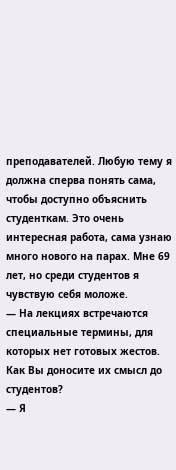преподавателей. Любую тему я должна сперва понять сама, чтобы доступно объяснить студенткам. Это очень интересная работа, сама узнаю много нового на парах. Мне 69 лет, но среди студентов я чувствую себя моложе.
— На лекциях встречаются специальные термины, для которых нет готовых жестов. Как Вы доносите их смысл до студентов?
— Я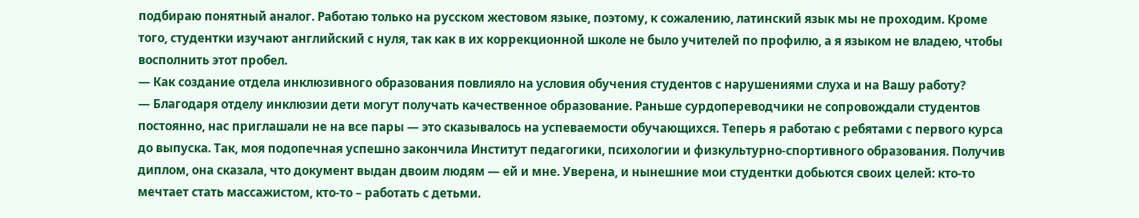подбираю понятный аналог. Работаю только на русском жестовом языке, поэтому, к сожалению, латинский язык мы не проходим. Кроме того, студентки изучают английский с нуля, так как в их коррекционной школе не было учителей по профилю, а я языком не владею, чтобы восполнить этот пробел.
— Как создание отдела инклюзивного образования повлияло на условия обучения студентов с нарушениями слуха и на Вашу работу?
— Благодаря отделу инклюзии дети могут получать качественное образование. Раньше сурдопереводчики не сопровождали студентов постоянно, нас приглашали не на все пары — это сказывалось на успеваемости обучающихся. Теперь я работаю с ребятами с первого курса до выпуска. Так, моя подопечная успешно закончила Институт педагогики, психологии и физкультурно-спортивного образования. Получив диплом, она сказала, что документ выдан двоим людям — ей и мне. Уверена, и нынешние мои студентки добьются своих целей: кто-то мечтает стать массажистом, кто-то – работать с детьми.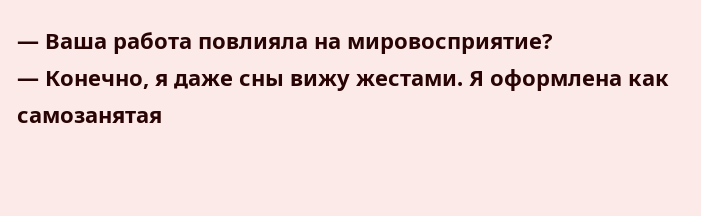— Ваша работа повлияла на мировосприятие?
— Конечно, я даже сны вижу жестами. Я оформлена как самозанятая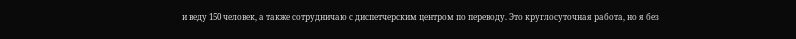и веду 150 человек, а также сотрудничаю с диспетчерским центром по переводу. Это круглосуточная работа, но я без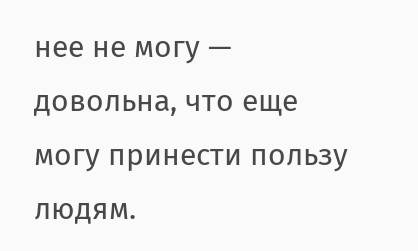нее не могу — довольна, что еще могу принести пользу людям.